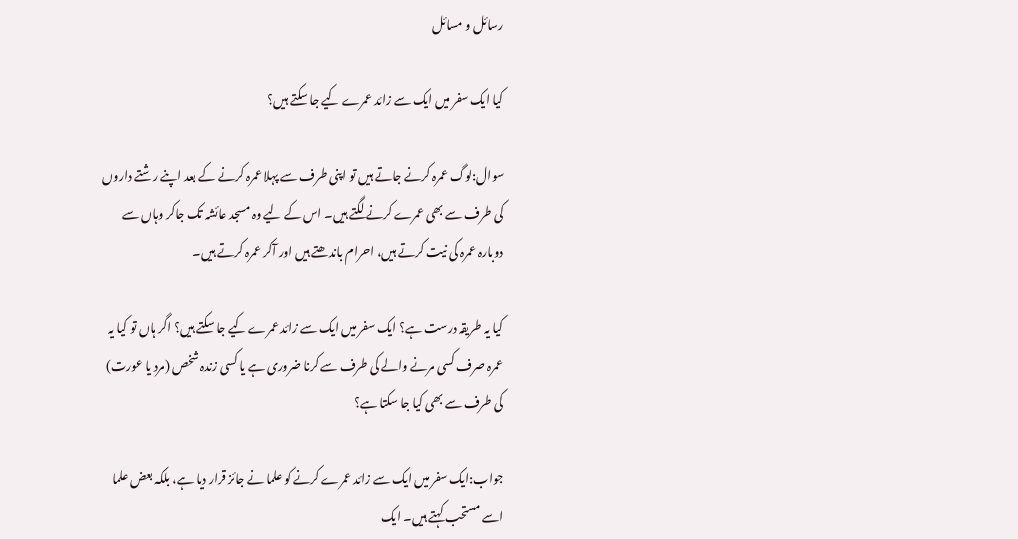رسائل و مسائل

کیا ایک سفر میں ایک سے زائد عمرے کیے جا سکتے ہیں؟

سوال:لوگ عمرہ کرنے جاتے ہیں تو اپنی طرف سے پہلا عمرہ کرنے کے بعد اپنے رشتے داروں کی طرف سے بھی عمرے کرنے لگتے ہیں۔ اس کے لیے وہ مسجد عائشہ تک جاکر وہاں سے دوبارہ عمرہ کی نیت کرتے ہیں، احرام باندھتے ہیں اور آکر عمرہ کرتے ہیں۔

کیا یہ طریقہ درست ہے؟ ایک سفر میں ایک سے زائد عمرے کیے جا سکتے ہیں؟ اگر ہاں تو کیا یہ عمرہ صرف کسی مرنے والے کی طرف سے کرنا ضروری ہے یا کسی زندہ شخص (مرد یا عورت) کی طرف سے بھی کیا جا سکتا ہے؟

جواب:ایک سفر میں ایک سے زائد عمرے کرنے کو علما نے جائز قرار دیا ہے، بلکہ بعض علما اسے مستحب کہتے ہیں۔ ایک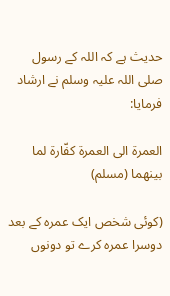حدیث ہے کہ اللہ کے رسول صلی اللہ علیہ وسلم نے ارشاد فرمایا:

العمرۃ الی العمرۃ کفّارۃ لما بینھما (مسلم)

(کوئی شخص ایک عمرہ کے بعد دوسرا عمرہ کرے تو دونوں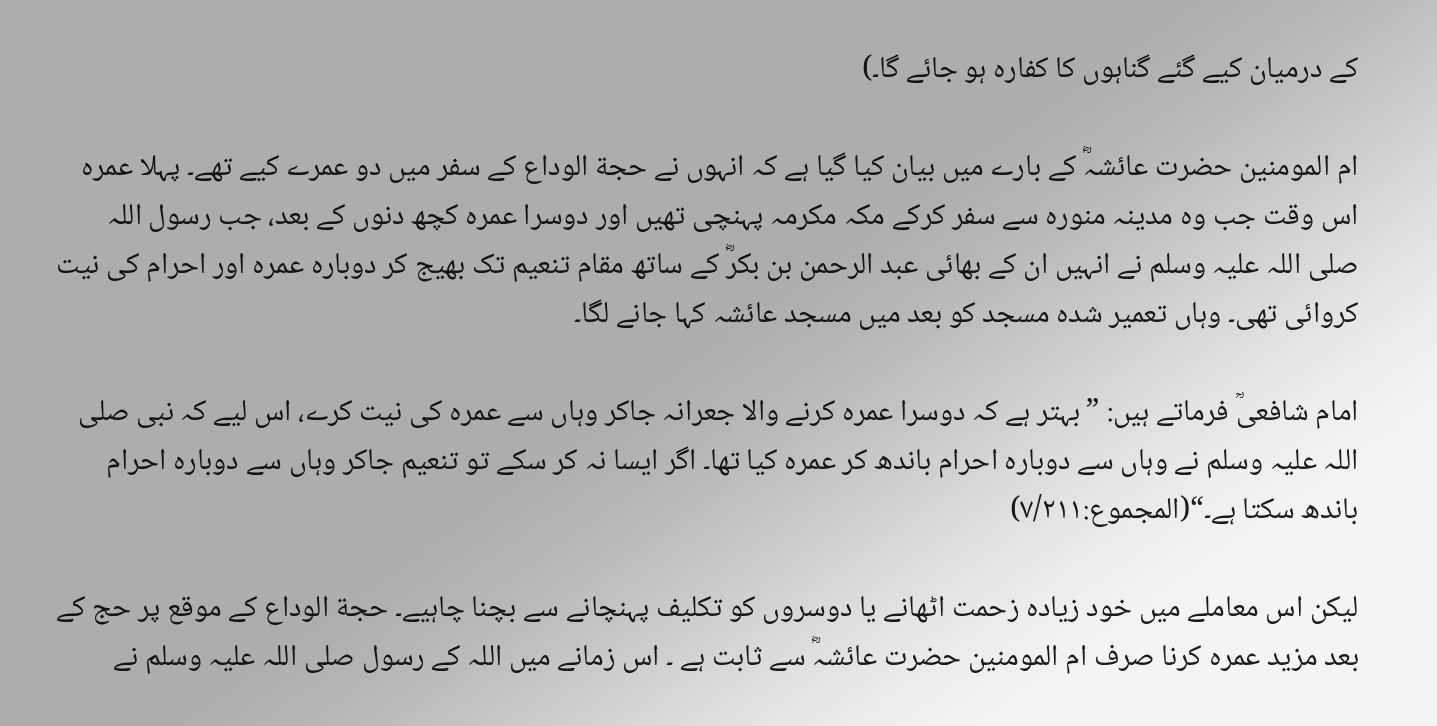کے درمیان کیے گئے گناہوں کا کفارہ ہو جائے گا۔)

ام المومنین حضرت عائشہؓ کے بارے میں بیان کیا گیا ہے کہ انہوں نے حجة الوداع کے سفر میں دو عمرے کیے تھے۔ پہلا عمرہ اس وقت جب وہ مدینہ منورہ سے سفر کرکے مکہ مکرمہ پہنچی تھیں اور دوسرا عمرہ کچھ دنوں کے بعد، جب رسول اللہ صلی اللہ علیہ وسلم نے انہیں ان کے بھائی عبد الرحمن بن بکرؓ کے ساتھ مقام تنعیم تک بھیج کر دوبارہ عمرہ اور احرام کی نیت کروائی تھی۔ وہاں تعمیر شدہ مسجد کو بعد میں مسجد عائشہ کہا جانے لگا۔

امام شافعیؒ فرماتے ہیں: ”بہتر ہے کہ دوسرا عمرہ کرنے والا جعرانہ جاکر وہاں سے عمرہ کی نیت کرے، اس لیے کہ نبی صلی اللہ علیہ وسلم نے وہاں سے دوبارہ احرام باندھ کر عمرہ کیا تھا۔ اگر ایسا نہ کر سکے تو تنعیم جاکر وہاں سے دوبارہ احرام باندھ سکتا ہے۔“(المجموع:۷/۲۱۱)

لیکن اس معاملے میں خود زیادہ زحمت اٹھانے یا دوسروں کو تکلیف پہنچانے سے بچنا چاہیے۔ حجة الوداع کے موقع پر حج کے بعد مزید عمرہ کرنا صرف ام المومنین حضرت عائشہؓ سے ثابت ہے ۔ اس زمانے میں اللہ کے رسول صلی اللہ علیہ وسلم نے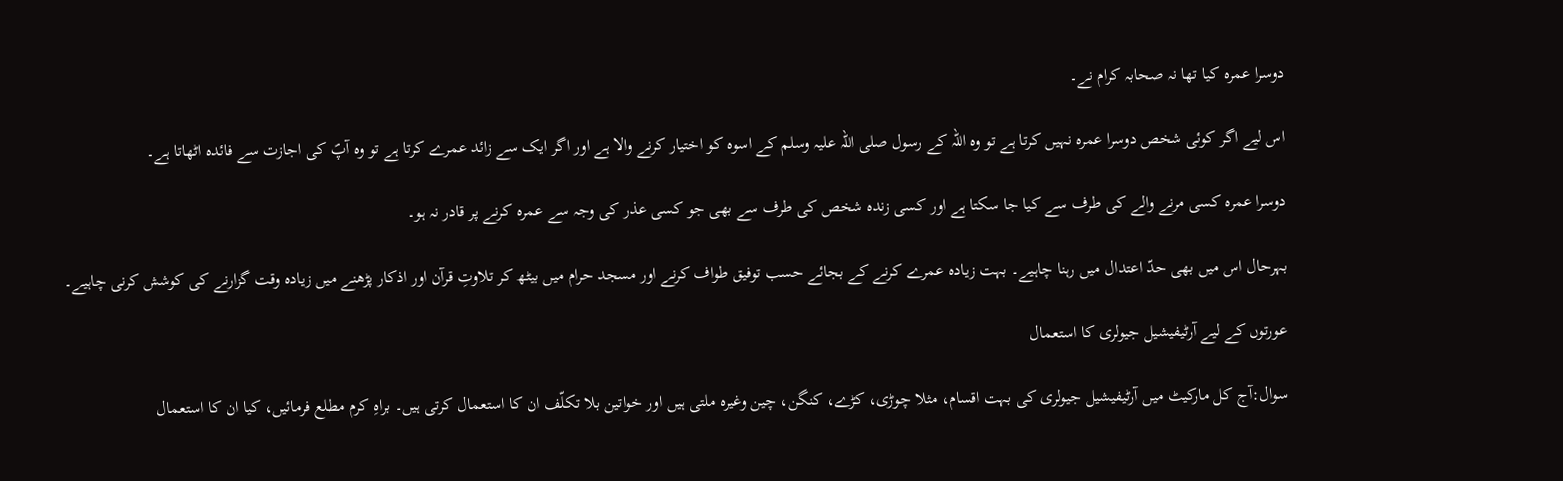دوسرا عمرہ کیا تھا نہ صحابہ کرام نے۔

اس لیے اگر کوئی شخص دوسرا عمرہ نہیں کرتا ہے تو وہ اللہ کے رسول صلی اللہ علیہ وسلم کے اسوہ کو اختیار کرنے والا ہے اور اگر ایک سے زائد عمرے کرتا ہے تو وہ آپؐ کی اجازت سے فائدہ اٹھاتا ہے۔

دوسرا عمرہ کسی مرنے والے کی طرف سے کیا جا سکتا ہے اور کسی زندہ شخص کی طرف سے بھی جو کسی عذر کی وجہ سے عمرہ کرنے پر قادر نہ ہو۔

بہرحال اس میں بھی حدّ اعتدال میں رہنا چاہیے۔ بہت زیادہ عمرے کرنے کے بجائے حسب توفیق طواف کرنے اور مسجد حرام میں بیٹھ کر تلاوتِ قرآن اور اذکار پڑھنے میں زیادہ وقت گزارنے کی کوشش کرنی چاہیے۔

عورتوں کے لیے آرٹیفیشیل جیولری کا استعمال

سوال:آج کل مارکیٹ میں آرٹیفیشیل جیولری کی بہت اقسام، مثلا چوڑی، کڑے، کنگن، چین وغیرہ ملتی ہیں اور خواتین بلا تکلّف ان کا استعمال کرتی ہیں۔ براہِ کرم مطلع فرمائیں، کیا ان کا استعمال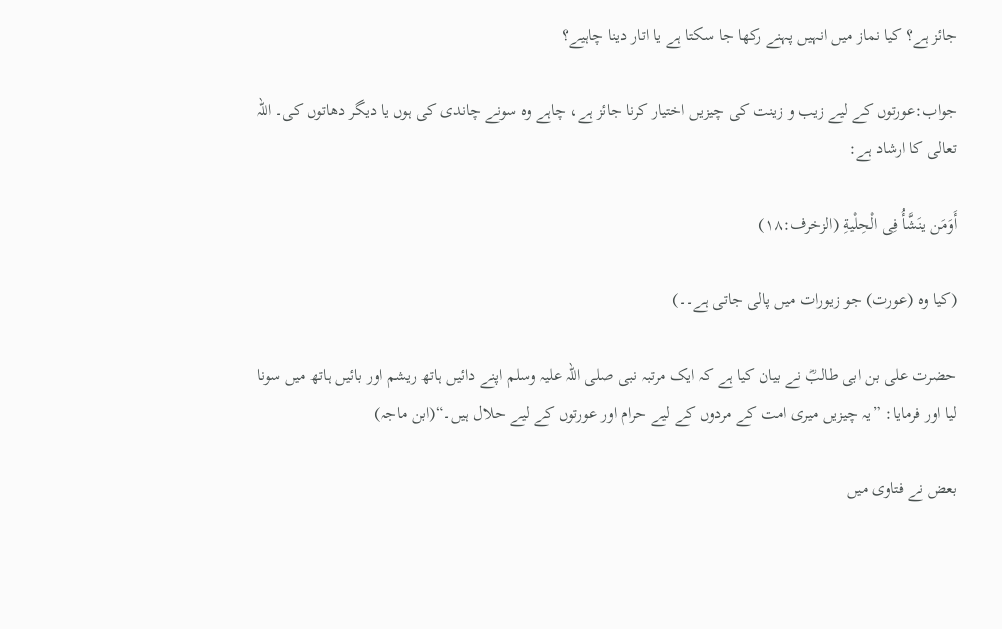جائز ہے؟ کیا نماز میں انہیں پہنے رکھا جا سکتا ہے یا اتار دینا چاہیے؟

جواب:عورتوں کے لیے زیب و زینت کی چیزیں اختیار کرنا جائز ہے، چاہے وہ سونے چاندی کی ہوں یا دیگر دھاتوں کی۔ اللہ تعالی کا ارشاد ہے:

أَوَمَن ینَشَّأُ فِی الْحِلْیةِ (الزخرف:۱۸)

(کیا وہ (عورت) جو زیورات میں پالی جاتی ہے۔۔)

حضرت علی بن ابی طالبؓ نے بیان کیا ہے کہ ایک مرتبہ نبی صلی اللہ علیہ وسلم اپنے دائیں ہاتھ ریشم اور بائیں ہاتھ میں سونا لیا اور فرمایا: ”یہ چیزیں میری امت کے مردوں کے لیے حرام اور عورتوں کے لیے حلال ہیں۔“(ابن ماجہ)

بعض نے فتاوی میں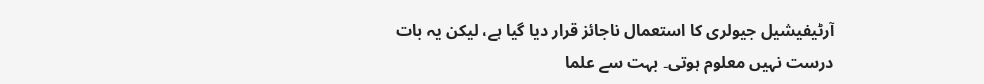آرٹیفیشیل جیولری کا استعمال ناجائز قرار دیا گیا ہے، لیکن یہ بات درست نہیں معلوم ہوتی۔ بہت سے علما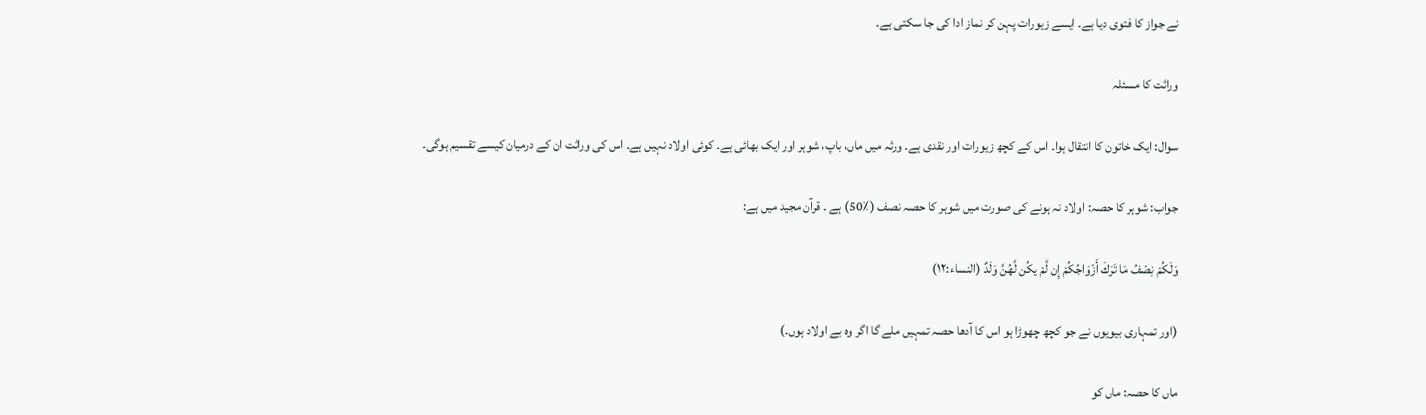نے جواز کا فتوی دیا ہے۔ ایسے زیورات پہن کر نماز ادا کی جا سکتی ہے۔

وراثت کا مسئلہ

سوال: ایک خاتون کا انتقال ہوا۔ اس کے کچھ زیورات اور نقدی ہے۔ ورثہ میں ماں، باپ، شوہر اور ایک بھائی ہے۔ کوئی اولاد نہیں ہے۔ اس کی وراثت ان کے درمیان کیسے تقسیم ہوگی۔

جواب: شوہر کا حصہ: اولاد نہ ہونے کی صورت میں شوہر کا حصہ نصف (٪50) ہے ۔ قرآن مجید میں ہے:

وَلَكُمْ نِصْفُ مَا تَرَكَ أَزْوَاجُكُمْ إِن لَّمْ یكُن لَّهُنَّ وَلَدٌ (النساء:۱۲)

(اور تمہاری بیویوں نے جو کچھ چھوڑا ہو اس کا آدھا حصہ تمہیں ملے گا اگر وہ بے اولاد ہوں۔)

ماں کا حصہ: ماں کو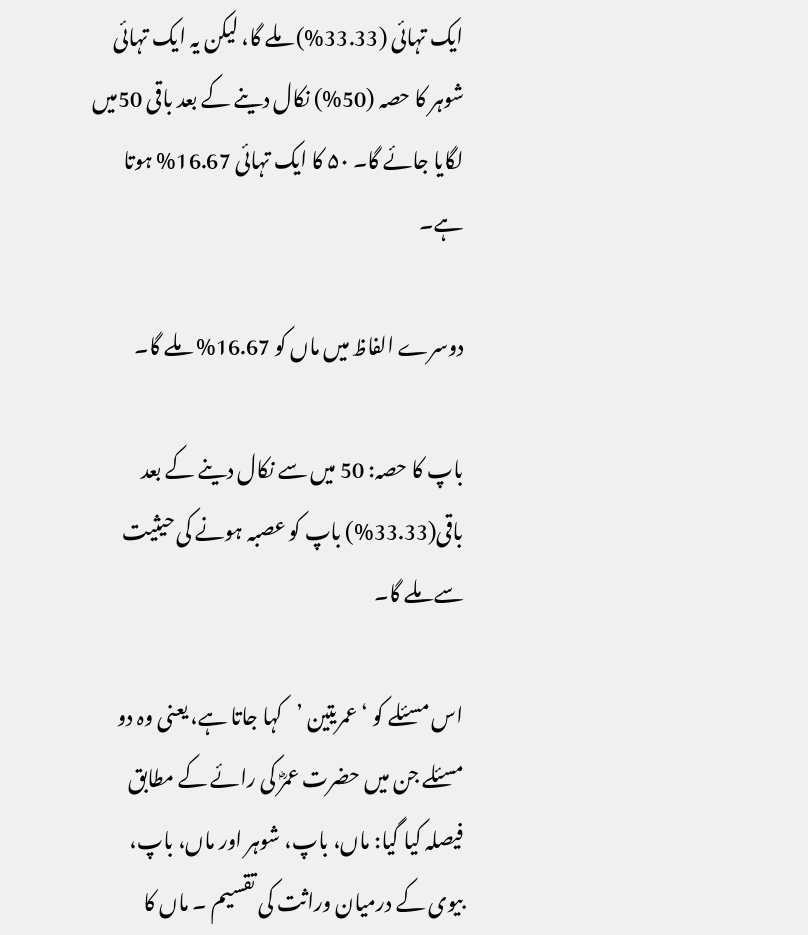ایک تہائی (33.33%) ملے گا، لیکن یہ ایک تہائی شوہر کا حصہ (50%) نکال دینے کے بعد باقی 50میں لگایا جائے گا۔ ۵۰ کا ایک تہائی 16.67% ہوتا ہے۔

دوسرے الفاظ میں ماں کو 16.67% ملے گا۔

باپ کا حصہ: 50 میں سے نکال دینے کے بعد باقی(33.33%) باپ کو عصبہ ہونے کی حیثیت سے ملے گا۔

اس مسئلے کو ‘عمریتین ’کہا جاتا ہے، یعنی وہ دو مسئلے جن میں حضرت عمرؓ کی رائے کے مطابق فیصلہ کیا گیا: ماں، باپ، شوہر اور ماں، باپ، بیوی کے درمیان وراثت کی تقسیم ۔ ماں کا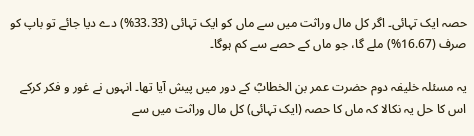حصہ ایک تہائی۔ اگر کل مال وراثت میں سے ماں کو ایک تہائی (33.33%) دے دیا جائے تو باپ کو صرف (16.67%) ملے گا، جو ماں کے حصے سے کم ہوگا۔

یہ مسئلہ خلیفہ دوم حضرت عمر بن الخطابؓ کے دور میں پیش آیا تھا۔ انہوں نے غور و فکر کرکے اس کا حل یہ نکالا کہ ماں کا حصہ (ایک تہائی) کل مال وراثت میں سے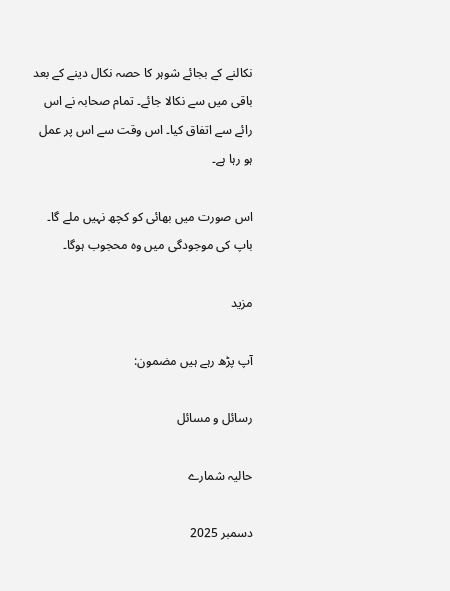نکالنے کے بجائے شوہر کا حصہ نکال دینے کے بعد باقی میں سے نکالا جائے۔ تمام صحابہ نے اس رائے سے اتفاق کیا۔ اس وقت سے اس پر عمل ہو رہا ہے۔

اس صورت میں بھائی کو کچھ نہیں ملے گا۔ باپ کی موجودگی میں وہ محجوب ہوگا۔

مزید

آپ پڑھ رہے ہیں مضمون:

رسائل و مسائل

حالیہ شمارے

دسمبر 2025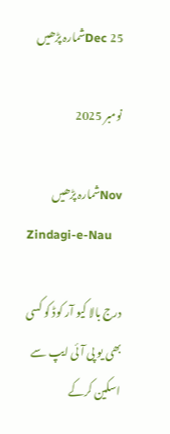Dec 25شمارہ پڑھیں

نومبر 2025

Novشمارہ پڑھیں
Zindagi-e-Nau

درج بالا کیو آر کوڈ کو کسی بھی یو پی آئی ایپ سے اسکین کرکے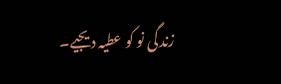زندگی نو کو عطیہ دیجیے۔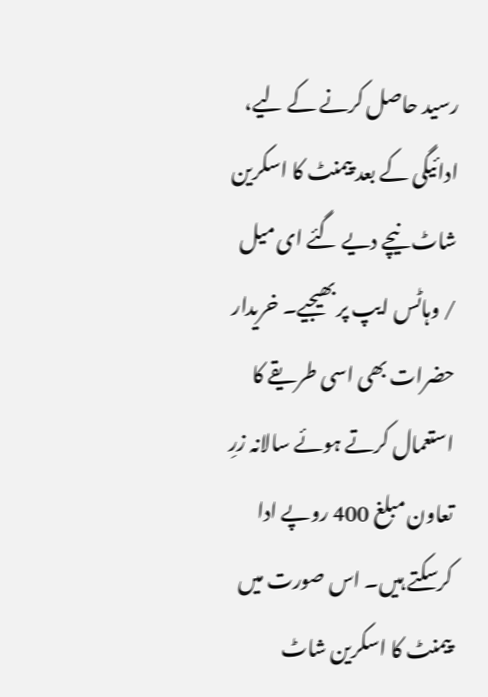رسید حاصل کرنے کے لیے، ادائیگی کے بعد پیمنٹ کا اسکرین شاٹ نیچے دیے گئے ای میل / وہاٹس ایپ پر بھیجیے۔ خریدار حضرات بھی اسی طریقے کا استعمال کرتے ہوئے سالانہ زرِ تعاون مبلغ 400 روپے ادا کرسکتے ہیں۔ اس صورت میں پیمنٹ کا اسکرین شاٹ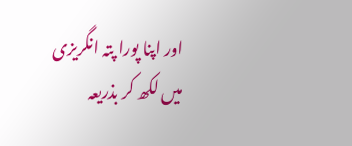اور اپنا پورا پتہ انگریزی میں لکھ کر بذریعہ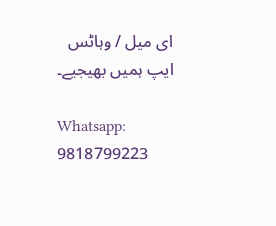ای میل / وہاٹس ایپ ہمیں بھیجیے۔

Whatsapp: 9818799223